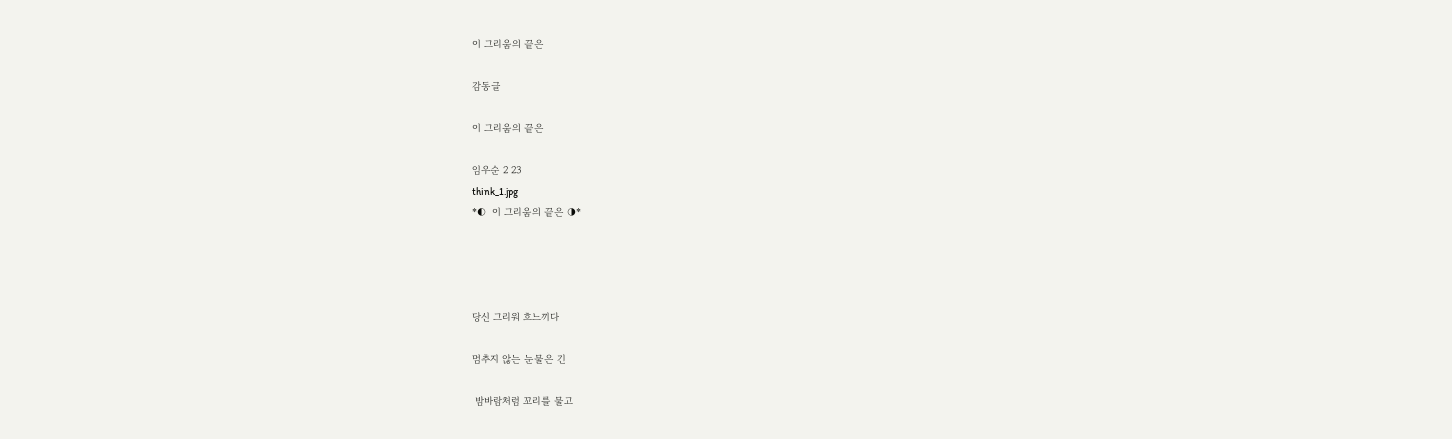이 그리움의 끝은

감동글

이 그리움의 끝은

임우순 2 23
think_1.jpg
*◐  이 그리움의 끝은 ◑*




당신 그리워 흐느끼다

멈추지 않는 눈물은 긴

 밤바람처럼 꼬리를 물고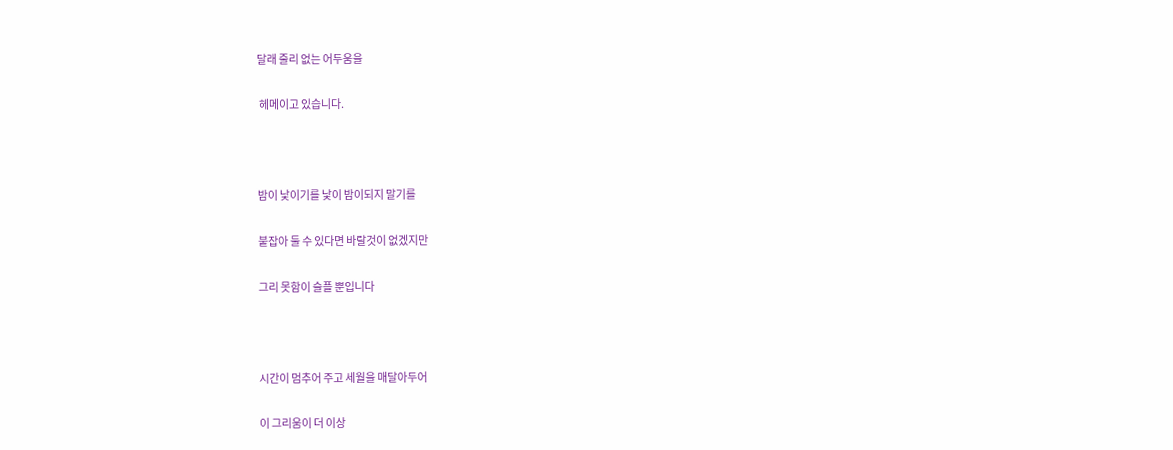달래 줄리 없는 어두움을

 헤메이고 있습니다.



밤이 낯이기를 낯이 밤이되지 말기를

붙잡아 둘 수 있다면 바랄것이 없겠지만

그리 못함이 슬플 뿐입니다



시간이 멈추어 주고 세월을 매달아두어

이 그리움이 더 이상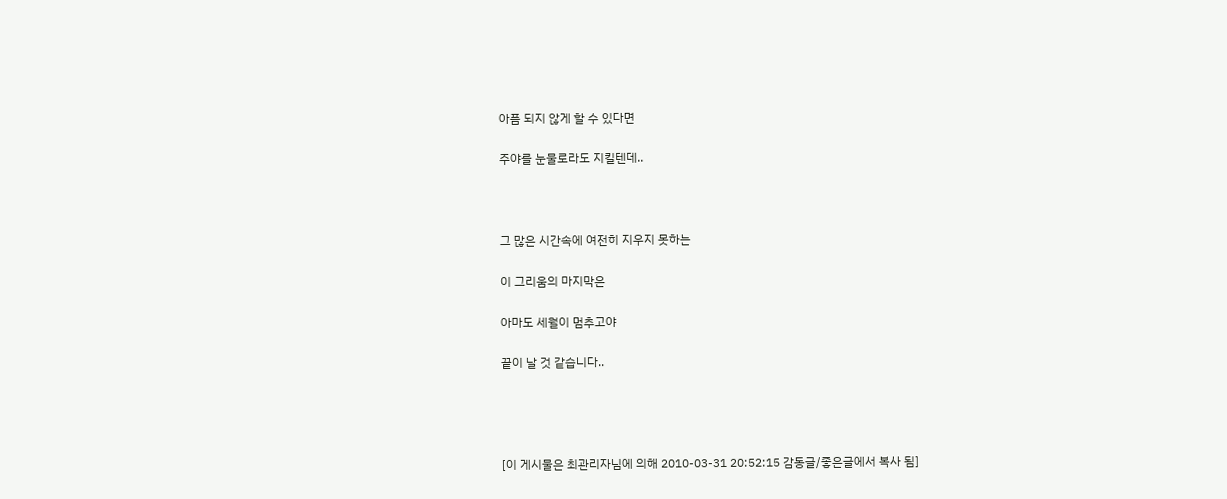아픔 되지 않게 할 수 있다면

주야를 눈물로라도 지킬텐데..



그 많은 시간속에 여전히 지우지 못하는

이 그리움의 마지막은

아마도 세월이 멈추고야

끝이 날 것 같습니다..




[이 게시물은 최관리자님에 의해 2010-03-31 20:52:15 감동글/좋은글에서 복사 됨]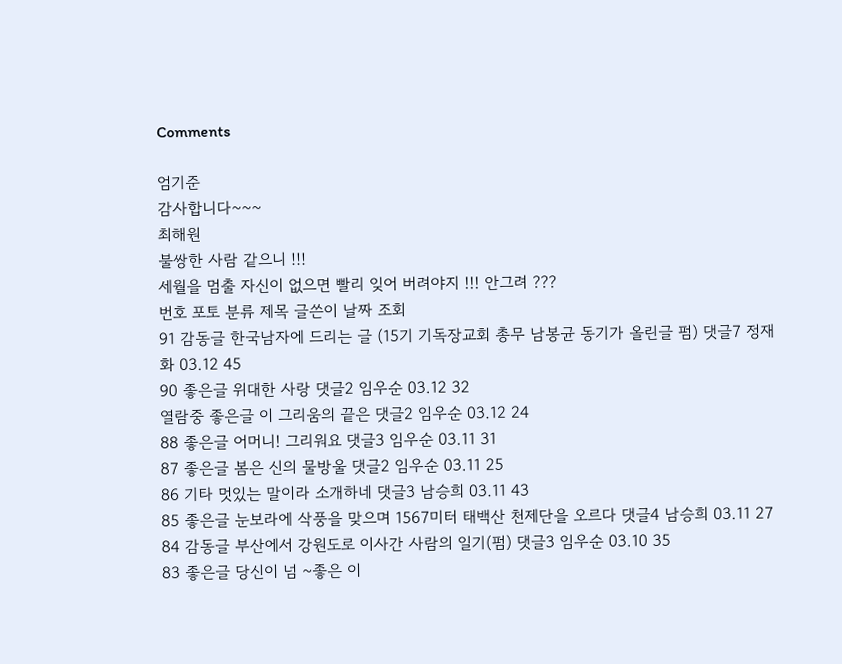Comments

엄기준
감사합니다~~~
최해원
불쌍한 사람 같으니 !!!
세월을 멈출 자신이 없으면 빨리 잊어 버려야지 !!! 안그려 ???
번호 포토 분류 제목 글쓴이 날짜 조회
91 감동글 한국남자에 드리는 글 (15기 기독장교회 총무 남봉균 동기가 올린글 펌) 댓글7 정재화 03.12 45
90 좋은글 위대한 사랑 댓글2 임우순 03.12 32
열람중 좋은글 이 그리움의 끝은 댓글2 임우순 03.12 24
88 좋은글 어머니! 그리워요 댓글3 임우순 03.11 31
87 좋은글 봄은 신의 물방울 댓글2 임우순 03.11 25
86 기타 멋있는 말이라 소개하네 댓글3 남승희 03.11 43
85 좋은글 눈보라에 삭풍을 맞으며 1567미터 태백산 천제단을 오르다 댓글4 남승희 03.11 27
84 감동글 부산에서 강원도로 이사간 사람의 일기(펌) 댓글3 임우순 03.10 35
83 좋은글 당신이 넘 ~좋은 이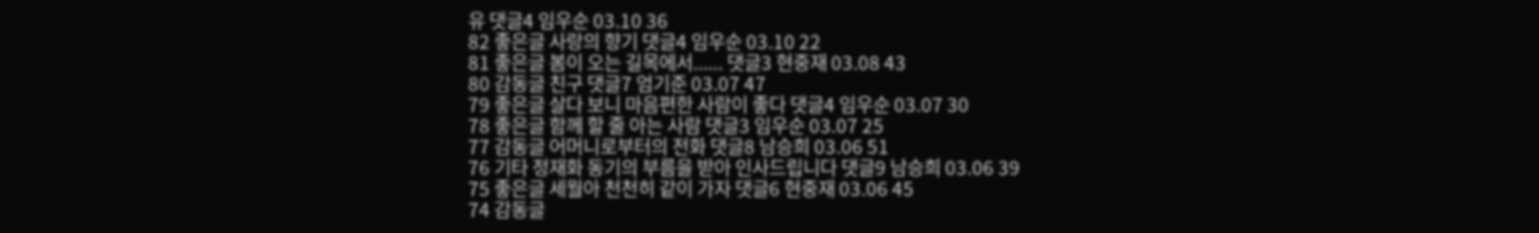유 댓글4 임우순 03.10 36
82 좋은글 사랑의 향기 댓글4 임우순 03.10 22
81 좋은글 봄이 오는 길목에서...... 댓글3 현중재 03.08 43
80 감동글 친구 댓글7 엄기준 03.07 47
79 좋은글 살다 보니 마음편한 사람이 좋다 댓글4 임우순 03.07 30
78 좋은글 함께 할 줄 아는 사람 댓글3 임우순 03.07 25
77 감동글 어머니로부터의 전화 댓글8 남승희 03.06 51
76 기타 정재화 동기의 부름을 받아 인사드립니다 댓글9 남승희 03.06 39
75 좋은글 세월아 천천히 같이 가자 댓글6 현중재 03.06 45
74 감동글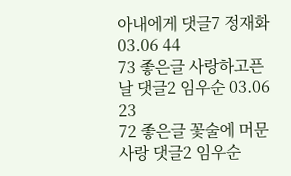아내에게 댓글7 정재화 03.06 44
73 좋은글 사랑하고픈 날 댓글2 임우순 03.06 23
72 좋은글 꽃술에 머문 사랑 댓글2 임우순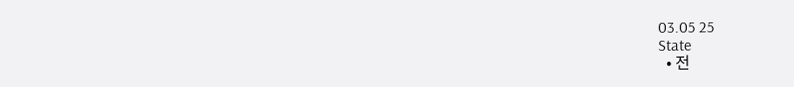03.05 25
State
  • 전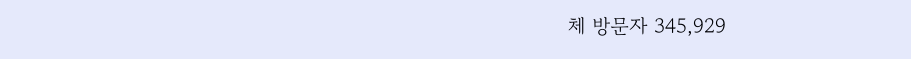체 방문자 345,929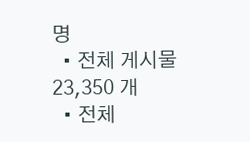명
  • 전체 게시물 23,350 개
  • 전체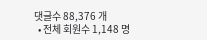댓글수 88,376 개
  • 전체 회원수 1,148 명